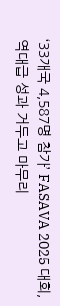‘33개국 4,587명 참가’ FASAVA 2025 대회, 역대급 성과 거두고 마무리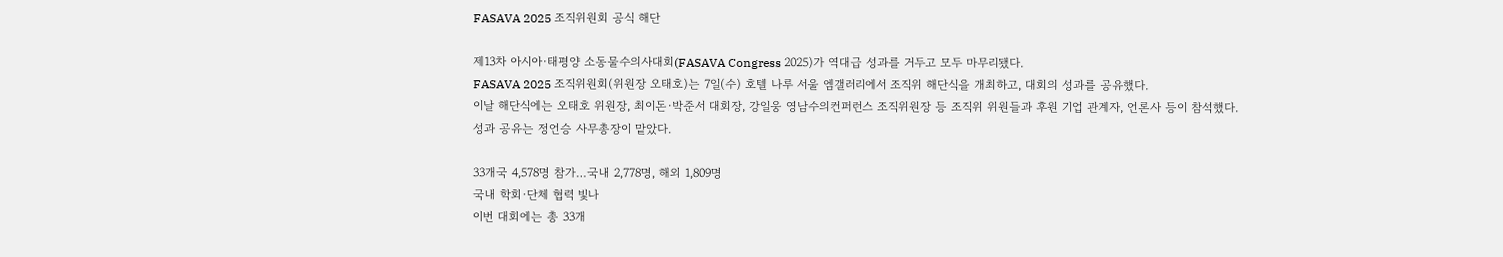FASAVA 2025 조직위원회 공식 해단

제13차 아시아·태평양 소동물수의사대회(FASAVA Congress 2025)가 역대급 성과를 거두고 모두 마무리됐다.
FASAVA 2025 조직위원회(위원장 오태호)는 7일(수) 호텔 나루 서울 엠갤러리에서 조직위 해단식을 개최하고, 대회의 성과를 공유했다.
이날 해단식에는 오태호 위원장, 최이돈·박준서 대회장, 강일웅 영남수의컨퍼런스 조직위원장 등 조직위 위원들과 후원 기업 관계자, 언론사 등이 참석했다.
성과 공유는 정언승 사무총장이 맡았다.

33개국 4,578명 참가…국내 2,778명, 해외 1,809명
국내 학회·단체 협력 빛나
이번 대회에는 총 33개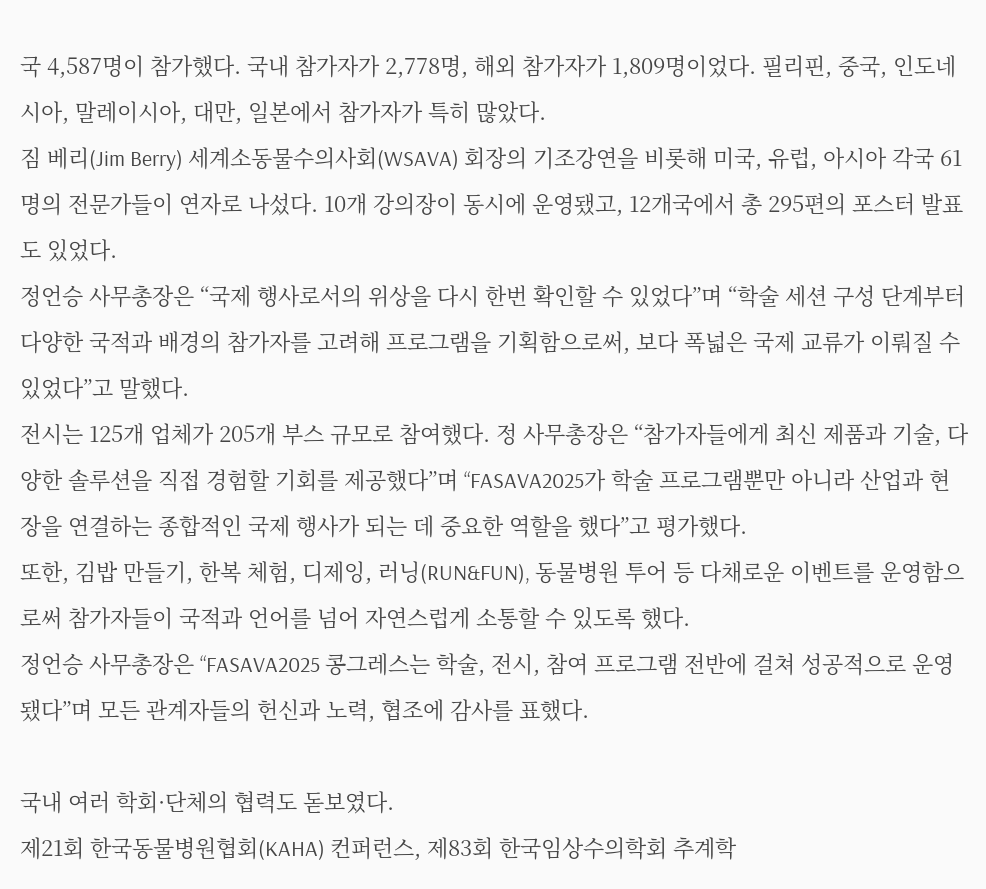국 4,587명이 참가했다. 국내 참가자가 2,778명, 해외 참가자가 1,809명이었다. 필리핀, 중국, 인도네시아, 말레이시아, 대만, 일본에서 참가자가 특히 많았다.
짐 베리(Jim Berry) 세계소동물수의사회(WSAVA) 회장의 기조강연을 비롯해 미국, 유럽, 아시아 각국 61명의 전문가들이 연자로 나섰다. 10개 강의장이 동시에 운영됐고, 12개국에서 총 295편의 포스터 발표도 있었다.
정언승 사무총장은 “국제 행사로서의 위상을 다시 한번 확인할 수 있었다”며 “학술 세션 구성 단계부터 다양한 국적과 배경의 참가자를 고려해 프로그램을 기획함으로써, 보다 폭넓은 국제 교류가 이뤄질 수 있었다”고 말했다.
전시는 125개 업체가 205개 부스 규모로 참여했다. 정 사무총장은 “참가자들에게 최신 제품과 기술, 다양한 솔루션을 직접 경험할 기회를 제공했다”며 “FASAVA2025가 학술 프로그램뿐만 아니라 산업과 현장을 연결하는 종합적인 국제 행사가 되는 데 중요한 역할을 했다”고 평가했다.
또한, 김밥 만들기, 한복 체험, 디제잉, 러닝(RUN&FUN), 동물병원 투어 등 다채로운 이벤트를 운영함으로써 참가자들이 국적과 언어를 넘어 자연스럽게 소통할 수 있도록 했다.
정언승 사무총장은 “FASAVA2025 콩그레스는 학술, 전시, 참여 프로그램 전반에 걸쳐 성공적으로 운영됐다”며 모든 관계자들의 헌신과 노력, 협조에 감사를 표했다.

국내 여러 학회·단체의 협력도 돋보였다.
제21회 한국동물병원협회(KAHA) 컨퍼런스, 제83회 한국임상수의학회 추계학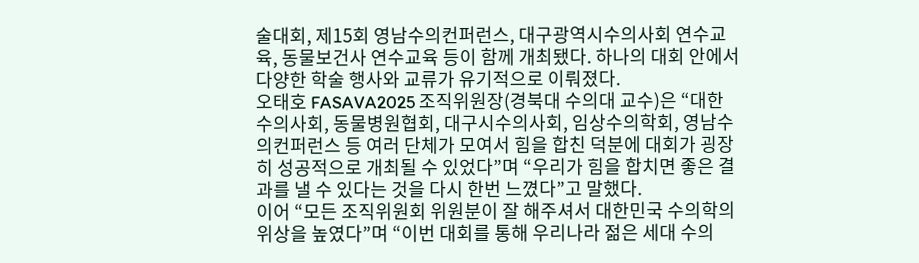술대회, 제15회 영남수의컨퍼런스, 대구광역시수의사회 연수교육, 동물보건사 연수교육 등이 함께 개최됐다. 하나의 대회 안에서 다양한 학술 행사와 교류가 유기적으로 이뤄졌다.
오태호 FASAVA2025 조직위원장(경북대 수의대 교수)은 “대한수의사회, 동물병원협회, 대구시수의사회, 임상수의학회, 영남수의컨퍼런스 등 여러 단체가 모여서 힘을 합친 덕분에 대회가 굉장히 성공적으로 개최될 수 있었다”며 “우리가 힘을 합치면 좋은 결과를 낼 수 있다는 것을 다시 한번 느꼈다”고 말했다.
이어 “모든 조직위원회 위원분이 잘 해주셔서 대한민국 수의학의 위상을 높였다”며 “이번 대회를 통해 우리나라 젊은 세대 수의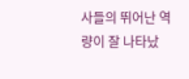사들의 뛰어난 역량이 잘 나타났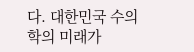다. 대한민국 수의학의 미래가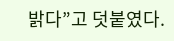밝다”고 덧붙였다.